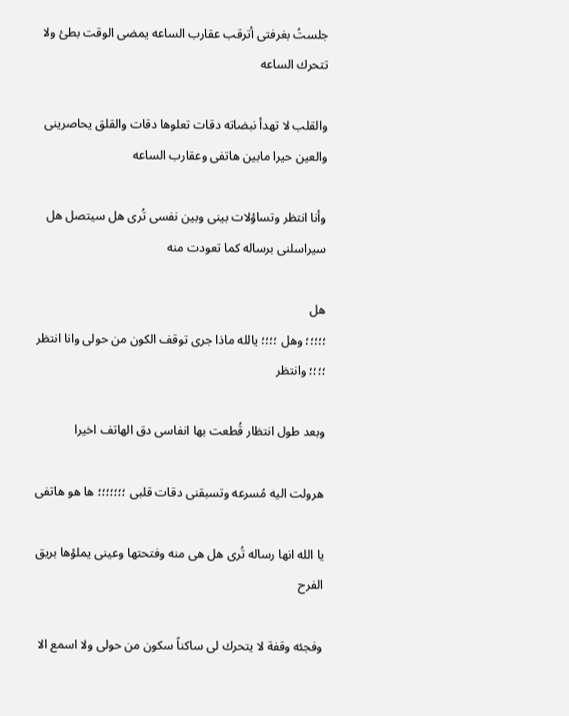جلستُ بغرفتى أترقب عقارب الساعه يمضى الوقت بطئ ولا تتحرك الساعه

والقلب لا تهدأ نبضاته دقات تعلوها دقات والقلق يحاصرينى والعين حيرا مابين هاتفى وعقارب الساعه

وأنا انتظر وتساؤلات بينى وبين نفسى تُرى هل سيتصل هل سيراسلنى برساله كما تعودت منه

هل
؛؛؛؛؛ وهل ؛؛؛؛ يالله ماذا جرى توقف الكون من حولى وانا انتظر ؛؛؛؛ وانتظر

وبعد طول انتظار قُطعت بها انفاسى دق الهاتف اخيرا

هرولت اليه مُسرعه وتسبقنى دقات قلبى ؛؛؛؛؛؛؛ ها هو هاتفى

يا الله انها رساله تُرى هل هى منه وفتحتها وعينى يملؤها بريق الفرح

وفجئه وقفة لا يتحرك لى ساكناً سكون من حولى ولا اسمع الا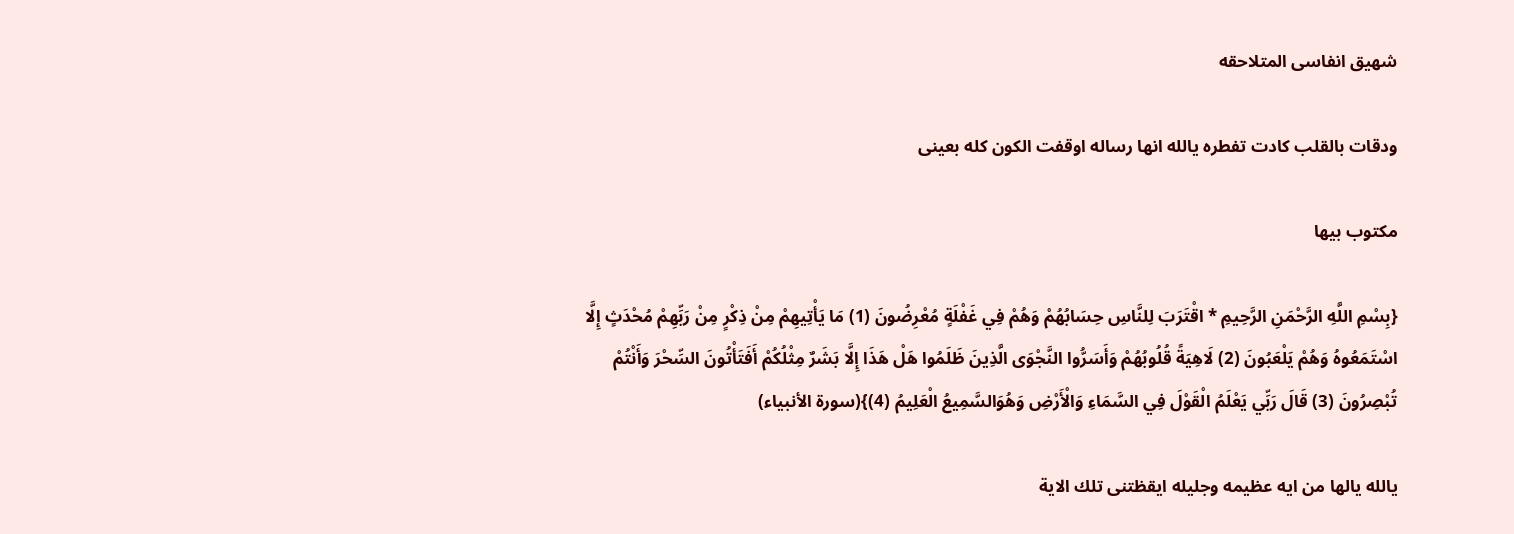شهيق انفاسى المتلاحقه

ودقات بالقلب كادت تفطره يالله انها رساله اوقفت الكون كله بعينى

مكتوب بيها

{بِسْمِ اللَّهِ الرَّحْمَنِ الرَّحِيمِ * اقْتَرَبَ لِلنَّاسِ حِسَابُهُمْ وَهُمْ فِي غَفْلَةٍ مُعْرِضُونَ (1) مَا يَأْتِيهِمْ مِنْ ذِكْرٍ مِنْ رَبِّهِمْ مُحْدَثٍ إِلَّا اسْتَمَعُوهُ وَهُمْ يَلْعَبُونَ (2) لَاهِيَةً قُلُوبُهُمْ وَأَسَرُّوا النَّجْوَى الَّذِينَ ظَلَمُوا هَلْ هَذَا إِلَّا بَشَرٌ مِثْلُكُمْ أَفَتَأْتُونَ السِّحْرَ وَأَنْتُمْ تُبْصِرُونَ (3) قَالَ رَبِّي يَعْلَمُ الْقَوْلَ فِي السَّمَاءِ وَالْأَرْضِ وَهُوَالسَّمِيعُ الْعَلِيمُ (4)}(سورة الأنبياء)

يالله يالها من ايه عظيمه وجليله ايقظتنى تلك الاية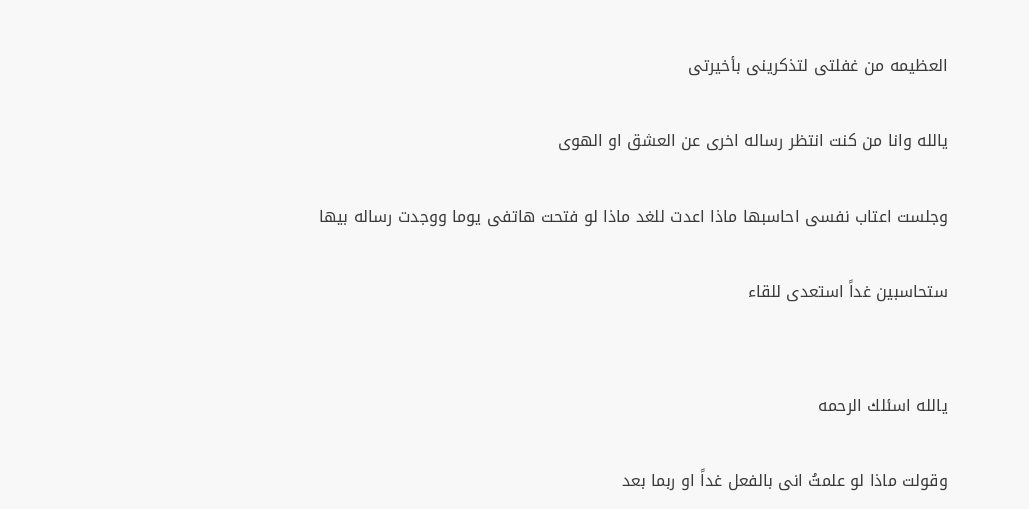العظيمه من غفلتى لتذكرينى بأخيرتى

يالله وانا من كنت انتظر رساله اخرى عن العشق او الهوى

وجلست اعتاب نفسى احاسبها ماذا اعدت للغد ماذا لو فتحت هاتفى يوما ووجدت رساله بيها

ستحاسبين غداً استعدى للقاء


يالله اسئلك الرحمه

وقولت ماذا لو علمتُ انى بالفعل غداً او ربما بعد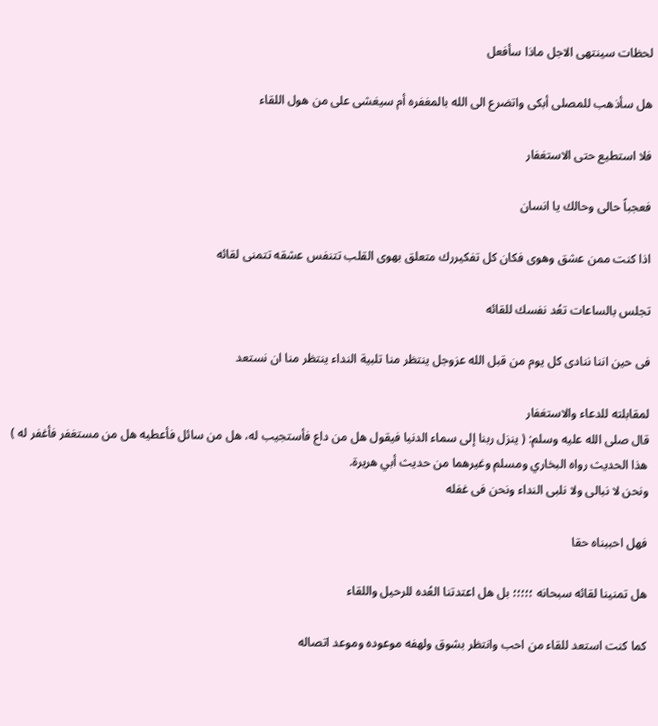لحظات سينتهى الاجل ماذا سأفعل

هل سأذهب للمصلى أبكى واتضرع الى الله بالمغفره أم سيغشى على من هول اللقاء

فلا استطيع حتى الاستغفار

فعجباً حالى وحالك يا انسان

اذا كنت ممن عشق وهوى فكان كل تفكيررك متعلق بهوى القلب تتنفس عشقه تتمنى لقائه

تجلس بالساعات تعُد نفسك للقائه

فى حين اننا ننادى كل يوم من قبل الله عزوجل ينتظر منا تلبية النداء ينتظر منا ان نستعد

لمقابلته للدعاء والاستغفار
قال صلى الله عليه وسلم: ( ينزل ربنا إلى سماء الدنيا فيقول هل من داع فأستجيب له، هل من سائل فأعطيه هل من مستغفر فأغفر له ) هذا الحديث رواه البخاري ومسلم وغيرهما من حديث أبي هريرة.
ونحن لا نبالى ولا نلبى النداء ونحن فى غفله

فهل احببناه حقا

هل تمنينا لقائه سبحانه ؛؛؛؛؛ بل هل اعتدتنا العُده للرحيل واللقاء

كما كنت استعد للقاء من احب وانتظر بشوق ولهفه موعوده وموعد اتصاله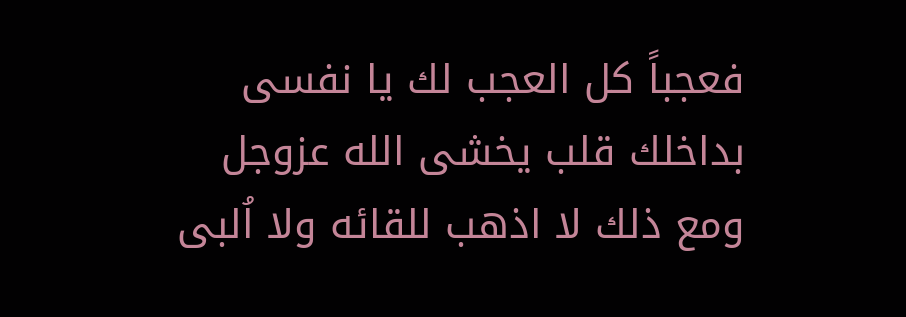فعجباً كل العجب لك يا نفسى بداخلك قلب يخشى الله عزوجل ومع ذلك لا اذهب للقائه ولا اُلبى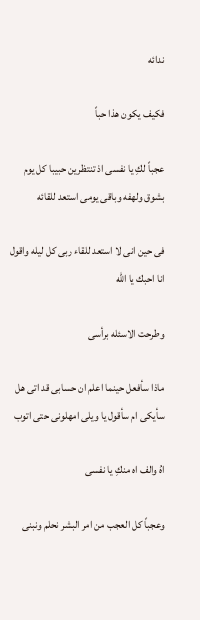ندائه

فكيف يكون هذا حباً

عجباً لكِ يا نفسى اذ تنتظرين حبيبا كل يوم بشوق ولهفه وباقى يومى استعد للقائه

فى حين انى لا استعد للقاء ربى كل ليله واقول انا احبك يا الله

وطرحت الاسئله برأسى

ماذا سأفعل حينما اعلم ان حسابى قد اتى هل سأيكى ام سأقول يا ويلى امهلونى حتى اتوب

اهُ والف اه منكِ يا نفسى

وعجباً كل العجب من امر البشر نحلم ونبنى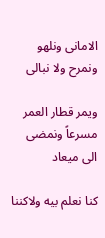الامانى ونلهو ونمرح ولا نبالى

ويمر قطار العمر مسرعاً ونمضى الى ميعاد

كنا نعلم بيه ولاكننا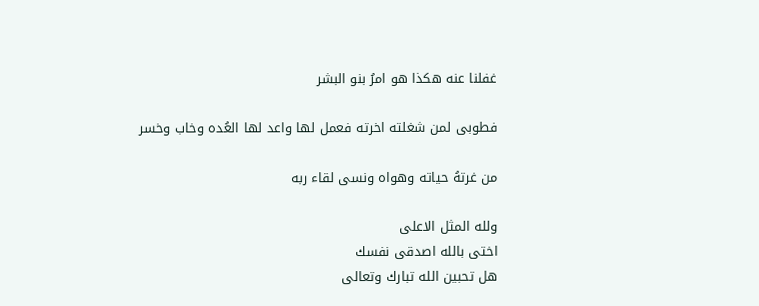غفلنا عنه هكذا هو امرُ بنو البشر

فطوبى لمن شغلته اخرته فعمل لها واعد لها العُده وخاب وخسر

من غرتهُ حياته وهواه ونسى لقاء ربه

ولله المثل الاعلى
اختى بالله اصدقى نفسك
هل تحبين الله تبارك وتعالى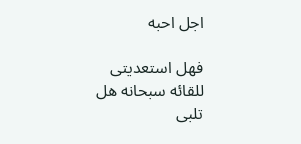اجل احبه

فهل استعديتى للقائه سبحانه هل تلبى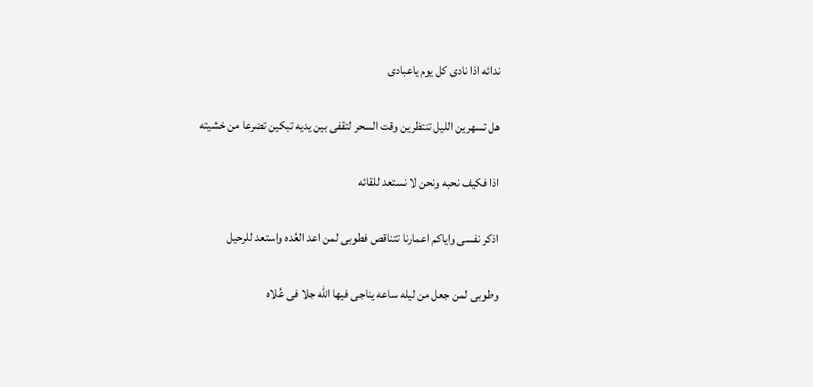ندائه اذا نادى كل يوم ياعبادى

هل تسهرين الليل تنتظرين وقت السحر لتقفى بين يديه تبكين تضرعا من خشيته

اذا فكيف نحبه ونحن لا نستعد للقائه

اذكر نفسى واياكم اعمارنا تتناقص فطوبى لمن اعد العُده واستعد للرحيل

وطوبى لمن جعل من ليله ساعه يناجى فيها الله جلا فى عُلاه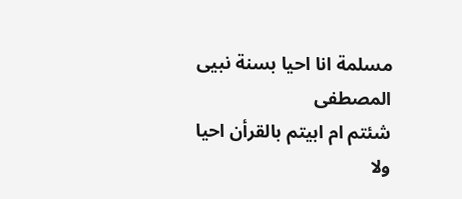مسلمة انا احيا بسنة نبيى المصطفى
شئتم ام ابيتم بالقرأن احيا ولا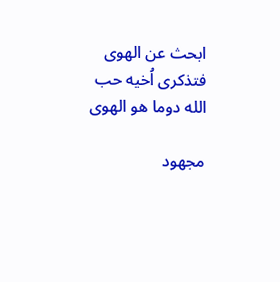ابحث عن الهوى
فتذكرى اُخيه حب الله دوما هو الهوى

مجهود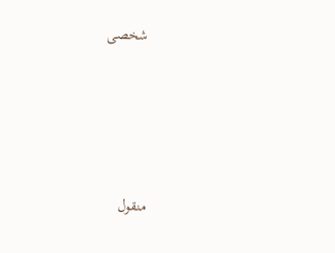شخصى








منقول